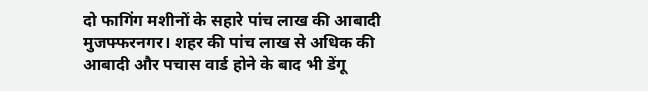दो फागिंग मशीनों के सहारे पांच लाख की आबादी
मुजफ्फरनगर। शहर की पांच लाख से अधिक की आबादी और पचास वार्ड होने के बाद भी डेंगू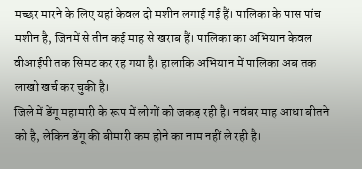मच्छर मारने के लिए यहां केवल दो मशीन लगाई गई हैं। पालिका के पास पांच मशीन है, जिनमें से तीन कई माह से खराब हैं। पालिका का अभियान केवल वीआईपी तक सिमट कर रह गया है। हालाकि अभियान में पालिका अब तक लाखो खर्च कर चुकी है।
जिले में डेंगू महामारी के रूप में लोगों को जकड़ रही है। नवंबर माह आधा बीतने को है, लेकिन डेंगू की बीमारी कम होने का नाम नहीं ले रही है।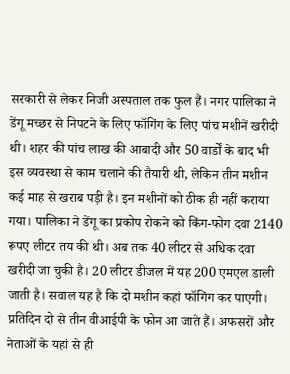सरकारी से लेकर निजी अस्पताल तक फुल हैं। नगर पालिका ने डेंगू मच्छर से निपटने के लिए फॉगिंग के लिए पांच मशीनें खरीदी थी। शहर की पांच लाख की आबादी और 50 वार्डों के बाद भी इस व्यवस्था से काम चलाने की तैयारी थी, लेकिन तीन मशीन कई माह से खराब पड़ी है। इन मशीनों को ठीक ही नहीं कराया गया। पालिका ने डेंगू का प्रकोप रोकने को किंग-फोग दवा 2140 रूपए लीटर तय की थी। अब तक 40 लीटर से अधिक दवा खरीदी जा चुकी है। 20 लीटर डीजल में यह 200 एमएल डाली जाती है। सवाल यह है कि दो मशीन कहां फॉगिंग कर पाएगी। प्रतिदिन दो से तीन वीआईपी के फोन आ जाते हैं। अफसरों और नेताओं के यहां से ही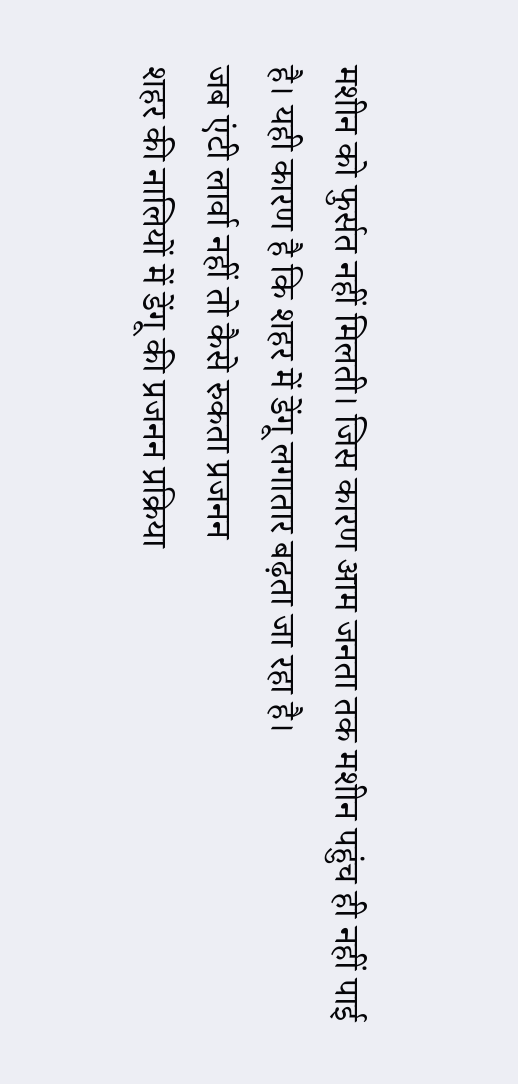मशीन को फुर्सत नहीं मिलती। जिस कारण आम जनता तक मशीन पहुंच ही नहीं पाई है। यही कारण है कि शहर में डेंगू लगातार बढ़ता जा रहा है।
जब एंटी लार्वा नहीं तो कैसे रुकता प्रजनन
शहर की नालियों में डेंगू की प्रजनन प्रक्रिया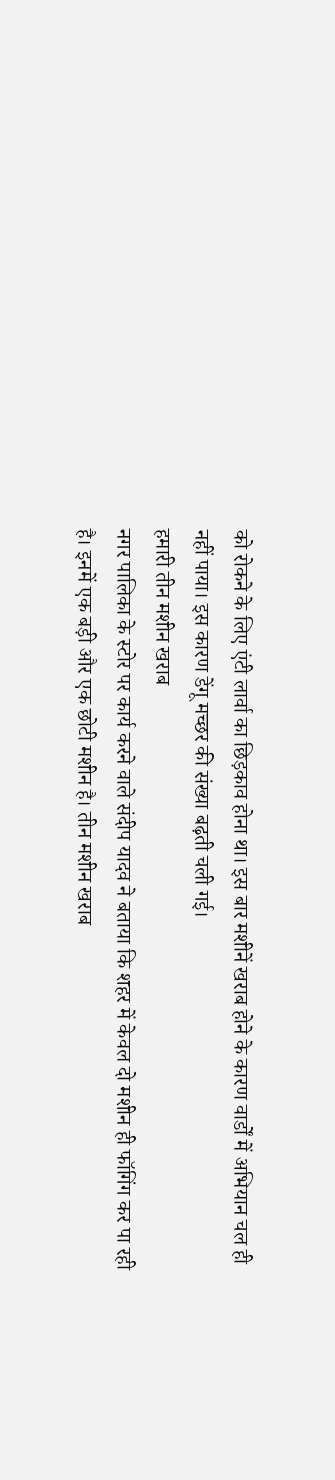को रोकने के लिए एंटी लार्वा का छिड़काव होना था। इस बार मशीनें खराब होने के कारण वार्डों में अभियान चल ही नहीं पाया। इस कारण डेंगू मच्छर की संख्या बढ़ती चली गई।
हमारी तीन मशीन खराब
नगर पालिका के स्टोर पर कार्य करने वाले संदीप यादव ने बताया कि शहर में केवल दो मशीन ही फॉगिंग कर पा रही है। इनमें एक बड़ी और एक छोटी मशीन है। तीन मशीन खराब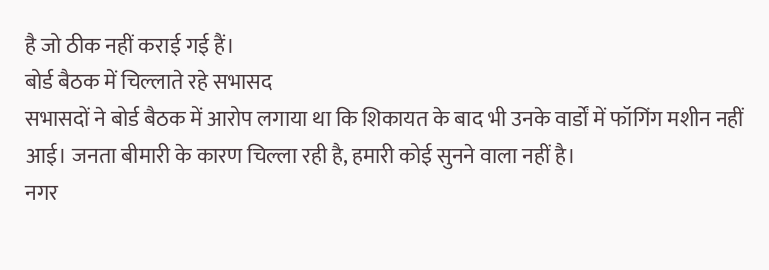है जो ठीक नहीं कराई गई हैं।
बोर्ड बैठक में चिल्लाते रहे सभासद
सभासदों ने बोर्ड बैठक में आरोप लगाया था कि शिकायत के बाद भी उनके वार्डों में फॉगिंग मशीन नहीं आई। जनता बीमारी के कारण चिल्ला रही है, हमारी कोई सुनने वाला नहीं है।
नगर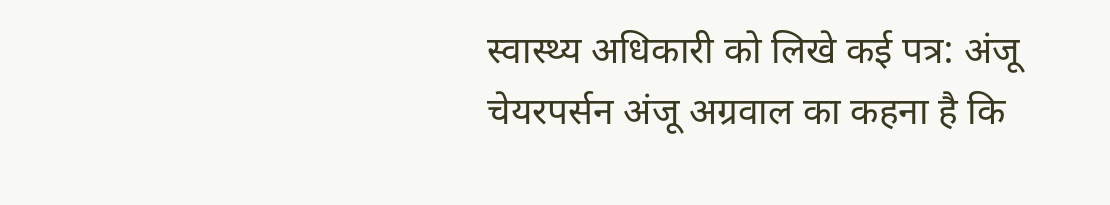स्वास्थ्य अधिकारी को लिखे कई पत्र: अंजू
चेयरपर्सन अंजू अग्रवाल का कहना है कि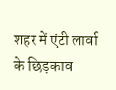शहर में एंटी लार्वा के छिड़काव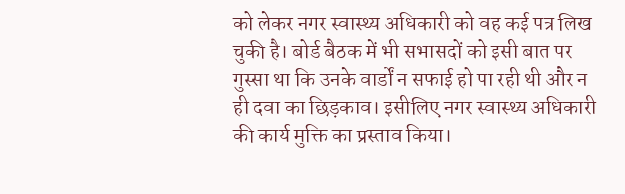को लेकर नगर स्वास्थ्य अधिकारी को वह कई पत्र लिख चुकी है। बोर्ड बैठक में भी सभासदों को इसी बात पर गुस्सा था कि उनके वार्डों न सफाई हो पा रही थी और न ही दवा का छिड़काव। इसीलिए नगर स्वास्थ्य अधिकारी की कार्य मुक्ति का प्रस्ताव किया।